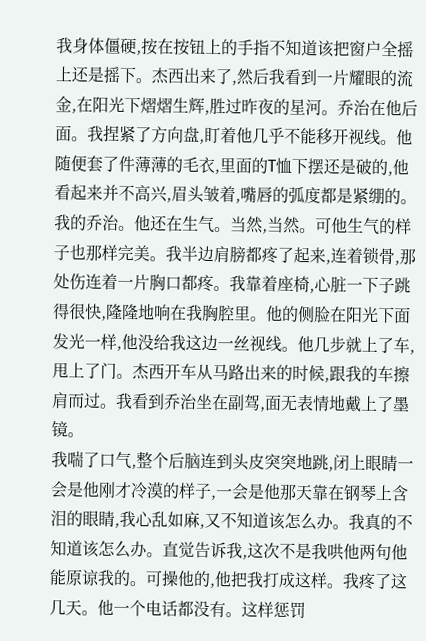我身体僵硬,按在按钮上的手指不知道该把窗户全摇上还是摇下。杰西出来了,然后我看到一片耀眼的流金,在阳光下熠熠生辉,胜过昨夜的星河。乔治在他后面。我捏紧了方向盘,盯着他几乎不能移开视线。他随便套了件薄薄的毛衣,里面的T恤下摆还是破的,他看起来并不高兴,眉头皱着,嘴唇的弧度都是紧绷的。我的乔治。他还在生气。当然,当然。可他生气的样子也那样完美。我半边肩膀都疼了起来,连着锁骨,那处伤连着一片胸口都疼。我靠着座椅,心脏一下子跳得很快,隆隆地响在我胸腔里。他的侧脸在阳光下面发光一样,他没给我这边一丝视线。他几步就上了车,甩上了门。杰西开车从马路出来的时候,跟我的车擦肩而过。我看到乔治坐在副驾,面无表情地戴上了墨镜。
我喘了口气,整个后脑连到头皮突突地跳,闭上眼睛一会是他刚才冷漠的样子,一会是他那天靠在钢琴上含泪的眼睛,我心乱如麻,又不知道该怎么办。我真的不知道该怎么办。直觉告诉我,这次不是我哄他两句他能原谅我的。可操他的,他把我打成这样。我疼了这几天。他一个电话都没有。这样惩罚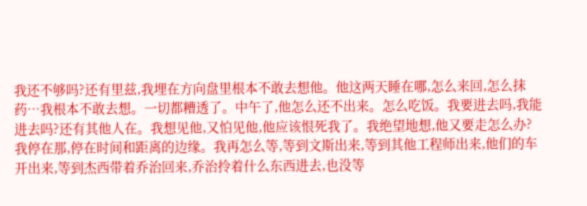我还不够吗?还有里兹,我埋在方向盘里根本不敢去想他。他这两天睡在哪,怎么来回,怎么抹药…我根本不敢去想。一切都糟透了。中午了,他怎么还不出来。怎么吃饭。我要进去吗,我能进去吗?还有其他人在。我想见他,又怕见他,他应该恨死我了。我绝望地想,他又要走怎么办?
我停在那,停在时间和距离的边缘。我再怎么等,等到文斯出来,等到其他工程师出来,他们的车开出来,等到杰西带着乔治回来,乔治拎着什么东西进去,也没等